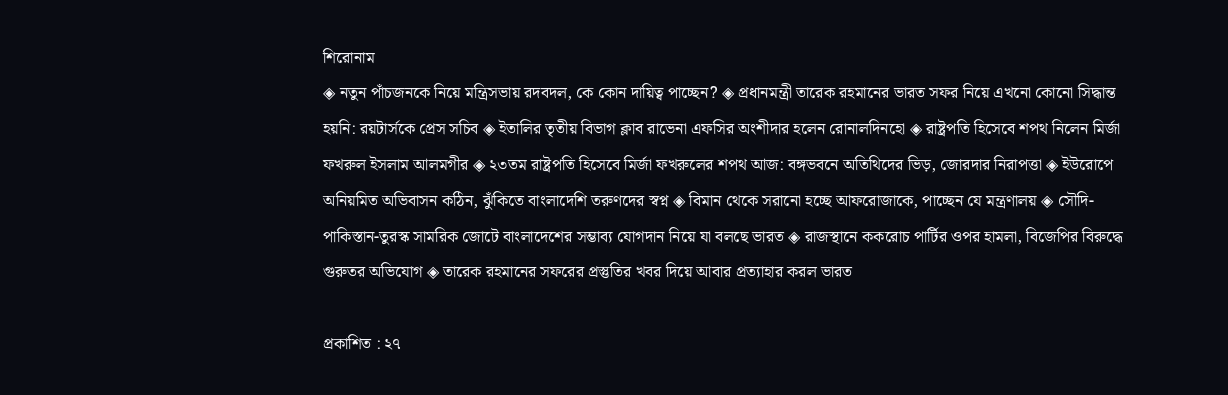শিরোনাম
◈ নতুন পাঁচজনকে নিয়ে মন্ত্রিসভায় রদবদল, কে কোন দায়িত্ব পাচ্ছেন? ◈ প্রধানমন্ত্রী তারেক রহমানের ভারত সফর নিয়ে এখনো কোনো সিদ্ধান্ত হয়নি: রয়টার্সকে প্রেস সচিব ◈ ইতালির তৃতীয় বিভাগ ক্লাব রাভেনা এফসির অংশীদার হলেন রোনালদিনহো ◈ রাষ্ট্রপতি হিসেবে শপথ নিলেন মির্জা ফখরুল ইসলাম আলমগীর ◈ ২৩তম রাষ্ট্রপতি হিসেবে মির্জা ফখরুলের শপথ আজ: বঙ্গভবনে অতিথিদের ভিড়, জোরদার নিরাপত্তা ◈ ইউরোপে অনিয়মিত অভিবাসন কঠিন, ঝুঁকিতে বাংলাদেশি তরুণদের স্বপ্ন ◈ বিমান থেকে সরানো হচ্ছে আফরোজাকে, পাচ্ছেন যে মন্ত্রণালয় ◈ সৌদি-পাকিস্তান-তুরস্ক সামরিক জোটে বাংলাদেশের সম্ভাব্য যোগদান নিয়ে যা বলছে ভারত ◈ রাজস্থানে ককরোচ পার্টির ওপর হামলা, বিজেপির বিরুদ্ধে গুরুতর অভিযোগ ◈ তারেক রহমানের সফরের প্রস্তুতির খবর দিয়ে আবার প্রত্যাহার করল ভারত

প্রকাশিত : ২৭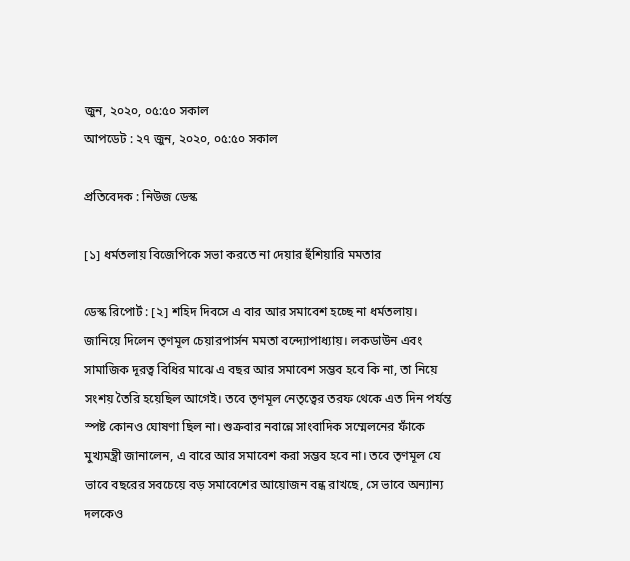জুন, ২০২০, ০৫:৫০ সকাল
আপডেট : ২৭ জুন, ২০২০, ০৫:৫০ সকাল

প্রতিবেদক : নিউজ ডেস্ক

[১] ধর্মতলায় বিজেপিকে সভা করতে না দেয়ার হুঁশিয়ারি মমতার

ডেস্ক রিপোর্ট : [২] শহিদ দিবসে এ বার আর সমাবেশ হচ্ছে না ধর্মতলায়। জানিয়ে দিলেন তৃণমূল চেয়ারপার্সন মমতা বন্দ্যোপাধ্যায়। লকডাউন এবং সামাজিক দূরত্ব বিধির মাঝে এ বছর আর সমাবেশ সম্ভব হবে কি না, তা নিয়ে সংশয় তৈরি হয়েছিল আগেই। তবে তৃণমূল নেতৃত্বের তরফ থেকে এত দিন পর্যন্ত স্পষ্ট কোনও ঘোষণা ছিল না। শুক্রবার নবান্নে সাংবাদিক সম্মেলনের ফাঁকে মুখ্যমন্ত্রী জানালেন, এ বারে আর সমাবেশ করা সম্ভব হবে না। তবে তৃণমূল যে ভাবে বছরের সবচেয়ে বড় সমাবেশের আয়োজন বন্ধ রাখছে, সে ভাবে অন্যান্য দলকেও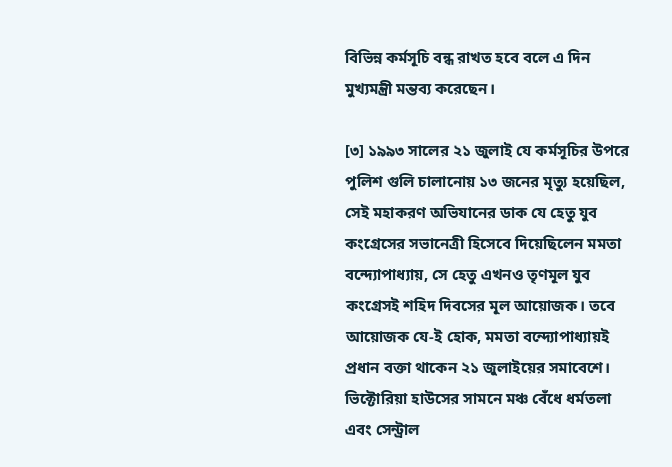বিভিন্ন কর্মসূচি বন্ধ রাখত হবে বলে এ দিন মুখ্যমন্ত্রী মন্তব্য করেছেন।

[৩] ১৯৯৩ সালের ২১ জুলাই যে কর্মসূচির উপরে পুলিশ গুলি চালানোয় ১৩ জনের মৃত্যু হয়েছিল, সেই মহাকরণ অভিযানের ডাক যে হেতু যুব কংগ্রেসের সভানেত্রী হিসেবে দিয়েছিলেন মমতা বন্দ্যোপাধ্যায়, সে হেতু এখনও তৃণমূল যুব কংগ্রেসই শহিদ দিবসের মূল আয়োজক। তবে আয়োজক যে-ই হোক, মমতা বন্দ্যোপাধ্যায়ই প্রধান বক্তা থাকেন ২১ জুলাইয়ের সমাবেশে। ভিক্টোরিয়া হাউসের সামনে মঞ্চ বেঁধে ধর্মতলা এবং সেন্ট্রাল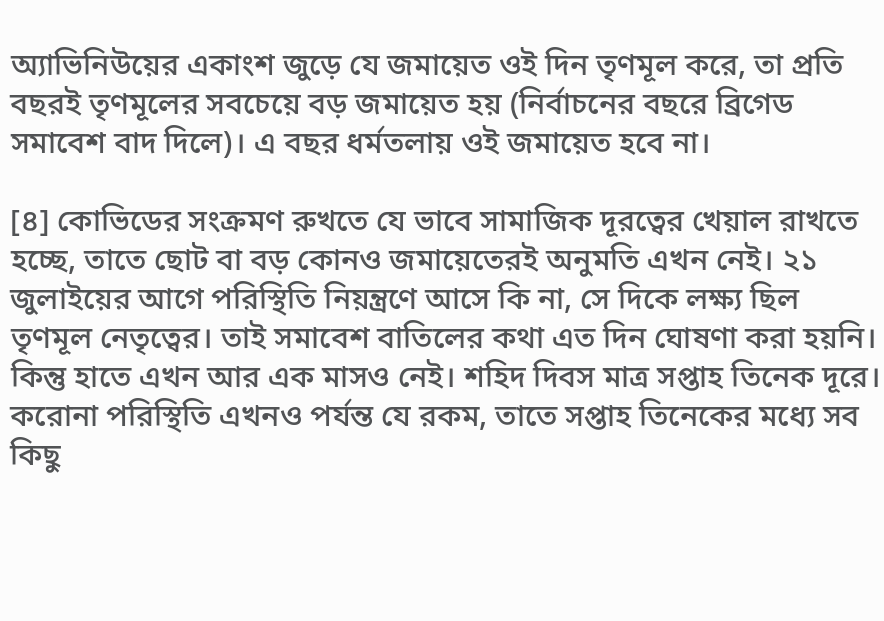অ্যাভিনিউয়ের একাংশ জুড়ে যে জমায়েত ওই দিন তৃণমূল করে, তা প্রতি বছরই তৃণমূলের সবচেয়ে বড় জমায়েত হয় (নির্বাচনের বছরে ব্রিগেড সমাবেশ বাদ দিলে)। এ বছর ধর্মতলায় ওই জমায়েত হবে না।

[৪] কোভিডের সংক্রমণ রুখতে যে ভাবে সামাজিক দূরত্বের খেয়াল রাখতে হচ্ছে, তাতে ছোট বা বড় কোনও জমায়েতেরই অনুমতি এখন নেই। ২১ জুলাইয়ের আগে পরিস্থিতি নিয়ন্ত্রণে আসে কি না, সে দিকে লক্ষ্য ছিল তৃণমূল নেতৃত্বের। তাই সমাবেশ বাতিলের কথা এত দিন ঘোষণা করা হয়নি। কিন্তু হাতে এখন আর এক মাসও নেই। শহিদ দিবস মাত্র সপ্তাহ তিনেক দূরে। করোনা পরিস্থিতি এখনও পর্যন্ত যে রকম, তাতে সপ্তাহ তিনেকের মধ্যে সব কিছু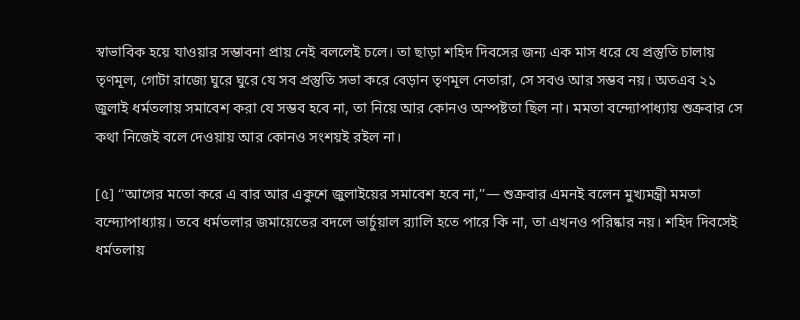স্বাভাবিক হয়ে যাওয়ার সম্ভাবনা প্রায় নেই বললেই চলে। তা ছাড়া শহিদ দিবসের জন্য এক মাস ধরে যে প্রস্তুতি চালায় তৃণমূল, গোটা রাজ্যে ঘুরে ঘুরে যে সব প্রস্তুতি সভা করে বেড়ান তৃণমূল নেতারা, সে সবও আর সম্ভব নয়। অতএব ২১ জুলাই ধর্মতলায় সমাবেশ করা যে সম্ভব হবে না, তা নিয়ে আর কোনও অস্পষ্টতা ছিল না। মমতা বন্দ্যোপাধ্যায় শুক্রবার সে কথা নিজেই বলে দেওয়ায় আর কোনও সংশয়ই রইল না।

[৫] ‘‘আগের মতো করে এ বার আর একুশে জুলাইয়ের সমাবেশ হবে না,’’— শুক্রবার এমনই বলেন মুখ্যমন্ত্রী মমতা বন্দ্যোপাধ্যায়। তবে ধর্মতলার জমায়েতের বদলে ভার্চুয়াল র‌্যালি হতে পারে কি না, তা এখনও পরিষ্কার নয়। শহিদ দিবসেই ধর্মতলায়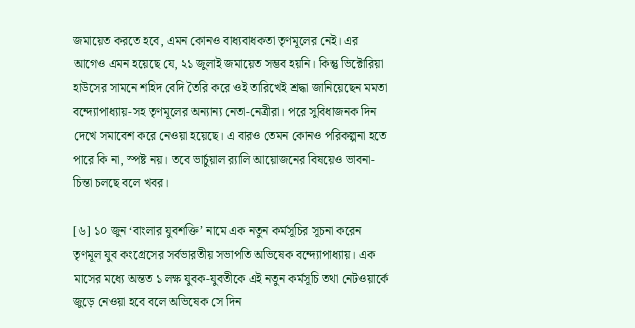জমায়েত করতে হবে, এমন কোনও বাধ্যবাধকতা তৃণমূলের নেই। এর আগেও এমন হয়েছে যে, ২১ জুলাই জমায়েত সম্ভব হয়নি। কিন্তু ভিক্টোরিয়া হাউসের সামনে শহিদ বেদি তৈরি করে ওই তারিখেই শ্রদ্ধা জানিয়েছেন মমতা বন্দ্যোপাধ্যায়-সহ তৃণমূলের অন্যান্য নেতা-নেত্রীরা। পরে সুবিধাজনক দিন দেখে সমাবেশ করে নেওয়া হয়েছে। এ বারও তেমন কোনও পরিকল্পনা হতে পারে কি না, স্পষ্ট নয়। তবে ভার্চুয়াল র‌্যালি আয়োজনের বিষয়েও ভাবনা-চিন্তা চলছে বলে খবর।

[৬] ১০ জুন ‘বাংলার যুবশক্তি’ নামে এক নতুন কর্মসূচির সূচনা করেন তৃণমূল যুব কংগ্রেসের সর্বভারতীয় সভাপতি অভিষেক বন্দ্যোপাধ্যায়। এক মাসের মধ্যে অন্তত ১ লক্ষ যুবক-যুবতীকে এই নতুন কর্মসূচি তথা নেটওয়ার্কে জুড়ে নেওয়া হবে বলে অভিষেক সে দিন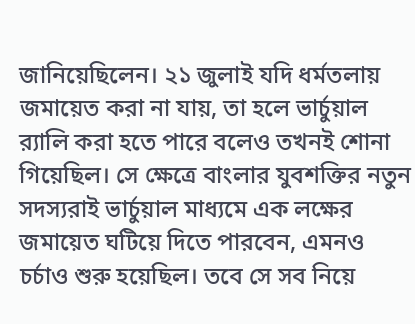জানিয়েছিলেন। ২১ জুলাই যদি ধর্মতলায় জমায়েত করা না যায়, তা হলে ভার্চুয়াল র‌্যালি করা হতে পারে বলেও তখনই শোনা গিয়েছিল। সে ক্ষেত্রে বাংলার যুবশক্তির নতুন সদস্যরাই ভার্চুয়াল মাধ্যমে এক লক্ষের জমায়েত ঘটিয়ে দিতে পারবেন, এমনও চর্চাও শুরু হয়েছিল। তবে সে সব নিয়ে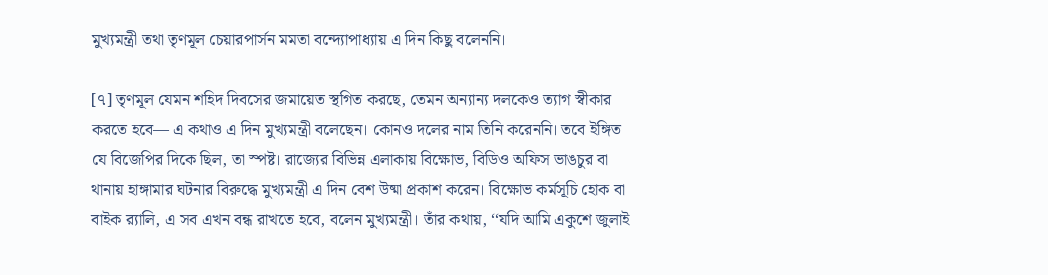মুখ্যমন্ত্রী তথা তৃণমূল চেয়ারপার্সন মমতা বন্দ্যোপাধ্যায় এ দিন কিছু বলেননি।

[৭] তৃণমূল যেমন শহিদ দিবসের জমায়েত স্থগিত করছে, তেমন অন্যান্য দলকেও ত্যাগ স্বীকার করতে হবে— এ কথাও এ দিন মুখ্যমন্ত্রী বলেছেন। কোনও দলের নাম তিনি করেননি। তবে ইঙ্গিত যে বিজেপির দিকে ছিল, তা স্পষ্ট। রাজ্যের বিভিন্ন এলাকায় বিক্ষোভ, বিডিও অফিস ভাঙচুর বা থানায় হাঙ্গামার ঘটনার বিরুদ্ধে মুখ্যমন্ত্রী এ দিন বেশ উষ্মা প্রকাশ করেন। বিক্ষোভ কর্মসূচি হোক বা বাইক র‌্যালি, এ সব এখন বন্ধ রাখতে হবে, বলেন মুখ্যমন্ত্রী। তাঁর কথায়, ‘‘যদি আমি একুশে জুলাই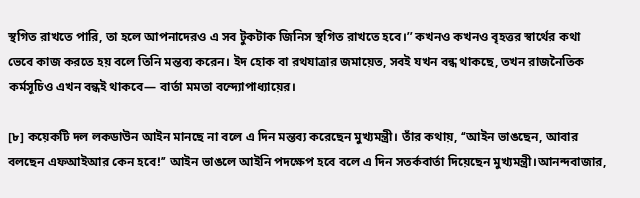স্থগিত রাখতে পারি, তা হলে আপনাদেরও এ সব টুকটাক জিনিস স্থগিত রাখতে হবে।’’ কখনও কখনও বৃহত্তর স্বার্থের কথা ভেবে কাজ করতে হয় বলে তিনি মন্তব্য করেন। ইদ হোক বা রথযাত্রার জমায়েত, সবই যখন বন্ধ থাকছে, তখন রাজনৈতিক কর্মসূচিও এখন বন্ধই থাকবে— বার্তা মমতা বন্দ্যোপাধ্যায়ের।

[৮] কয়েকটি দল লকডাউন আইন মানছে না বলে এ দিন মন্তব্য করেছেন মুখ্যমন্ত্রী। তাঁর কথায়, ‘‘আইন ভাঙছেন, আবার বলছেন এফআইআর কেন হবে!’’ আইন ভাঙলে আইনি পদক্ষেপ হবে বলে এ দিন সতর্কবার্তা দিয়েছেন মুখ্যমন্ত্রী।আনন্দবাজার,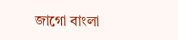জাগো বাংলা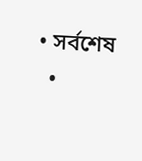• সর্বশেষ
  •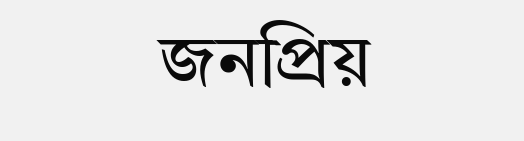জনপ্রিয়